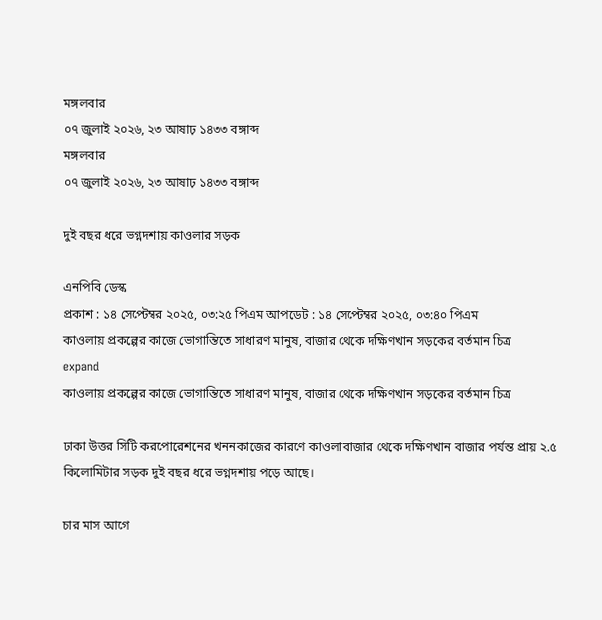মঙ্গলবার
০৭ জুলাই ২০২৬, ২৩ আষাঢ় ১৪৩৩ বঙ্গাব্দ
মঙ্গলবার
০৭ জুলাই ২০২৬, ২৩ আষাঢ় ১৪৩৩ বঙ্গাব্দ

দুই বছর ধরে ভগ্নদশায় কাওলার সড়ক

এনপিবি ডেস্ক
প্রকাশ : ১৪ সেপ্টেম্বর ২০২৫, ০৩:২৫ পিএম আপডেট : ১৪ সেপ্টেম্বর ২০২৫, ০৩:৪০ পিএম
কাওলায় প্রকল্পের কাজে ভোগান্তিতে সাধারণ মানুষ, বাজার থেকে দক্ষিণখান সড়কের বর্তমান চিত্র
expand
কাওলায় প্রকল্পের কাজে ভোগান্তিতে সাধারণ মানুষ, বাজার থেকে দক্ষিণখান সড়কের বর্তমান চিত্র

ঢাকা উত্তর সিটি করপোরেশনের খননকাজের কারণে কাওলাবাজার থেকে দক্ষিণখান বাজার পর্যন্ত প্রায় ২.৫ কিলোমিটার সড়ক দুই বছর ধরে ভগ্নদশায় পড়ে আছে।

চার মাস আগে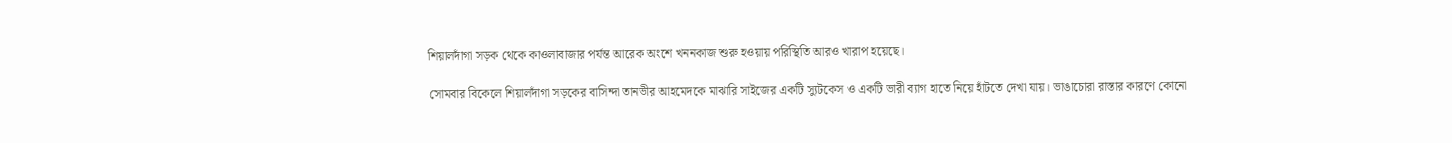শিয়ালদাঁগা সড়ক থেকে কাওলাবাজার পর্যন্ত আরেক অংশে খননকাজ শুরু হওয়ায় পরিস্থিতি আরও খারাপ হয়েছে।

সোমবার বিকেলে শিয়ালদাঁগা সড়কের বাসিন্দা তানভীর আহমেদকে মাঝারি সাইজের একটি স্যুটকেস ও একটি ভারী ব্যাগ হাতে নিয়ে হাঁটতে দেখা যায়। ভাঙাচোরা রাস্তার কারণে কোনো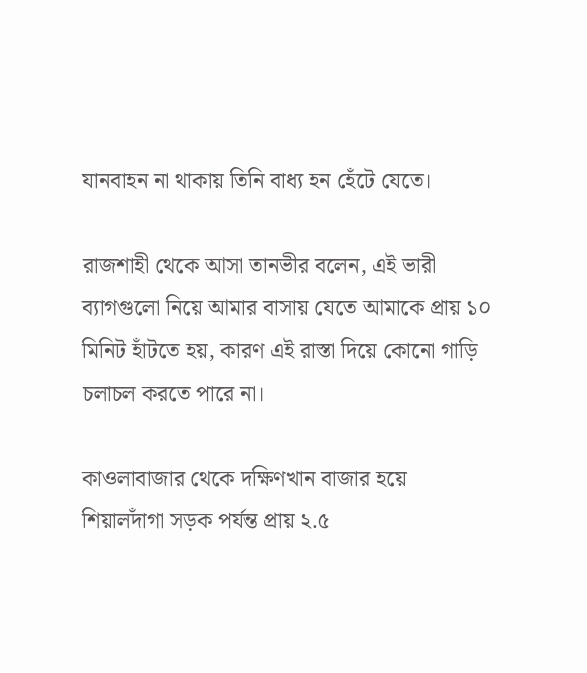যানবাহন না থাকায় তিনি বাধ্য হন হেঁটে যেতে।

রাজশাহী থেকে আসা তানভীর বলেন, এই ভারী ব্যাগগুলো নিয়ে আমার বাসায় যেতে আমাকে প্রায় ১০ মিনিট হাঁটতে হয়, কারণ এই রাস্তা দিয়ে কোনো গাড়ি চলাচল করতে পারে না।

কাওলাবাজার থেকে দক্ষিণখান বাজার হয়ে শিয়ালদাঁগা সড়ক পর্যন্ত প্রায় ২.৫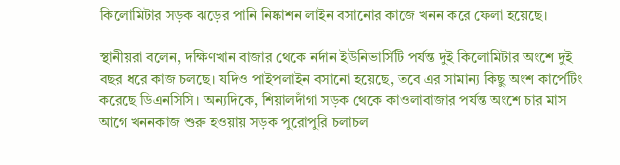কিলোমিটার সড়ক ঝড়ের পানি নিষ্কাশন লাইন বসানোর কাজে খনন করে ফেলা হয়েছে।

স্থানীয়রা বলেন, দক্ষিণখান বাজার থেকে নর্দান ইউনিভার্সিটি পর্যন্ত দুই কিলোমিটার অংশে দুই বছর ধরে কাজ চলছে। যদিও পাইপলাইন বসানো হয়েছে, তবে এর সামান্য কিছু অংশ কার্পেটিং করেছে ডিএনসিসি। অন্যদিকে, শিয়ালদাঁগা সড়ক থেকে কাওলাবাজার পর্যন্ত অংশে চার মাস আগে খননকাজ শুরু হওয়ায় সড়ক পুরোপুরি চলাচল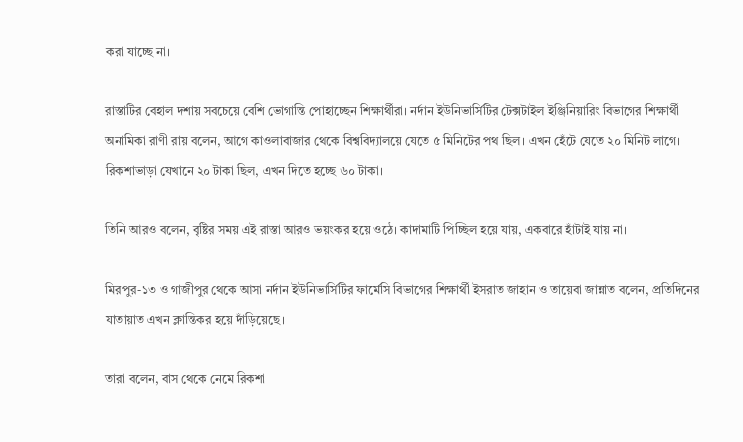করা যাচ্ছে না।

রাস্তাটির বেহাল দশায় সবচেয়ে বেশি ভোগান্তি পোহাচ্ছেন শিক্ষার্থীরা। নর্দান ইউনিভার্সিটির টেক্সটাইল ইঞ্জিনিয়ারিং বিভাগের শিক্ষার্থী অনামিকা রাণী রায় বলেন, আগে কাওলাবাজার থেকে বিশ্ববিদ্যালয়ে যেতে ৫ মিনিটের পথ ছিল। এখন হেঁটে যেতে ২০ মিনিট লাগে। রিকশাভাড়া যেখানে ২০ টাকা ছিল, এখন দিতে হচ্ছে ৬০ টাকা।

তিনি আরও বলেন, বৃষ্টির সময় এই রাস্তা আরও ভয়ংকর হয়ে ওঠে। কাদামাটি পিচ্ছিল হয়ে যায়, একবারে হাঁটাই যায় না।

মিরপুর-১৩ ও গাজীপুর থেকে আসা নর্দান ইউনিভার্সিটির ফার্মেসি বিভাগের শিক্ষার্থী ইসরাত জাহান ও তায়েবা জান্নাত বলেন, প্রতিদিনের যাতায়াত এখন ক্লান্তিকর হয়ে দাঁড়িয়েছে।

তারা বলেন, বাস থেকে নেমে রিকশা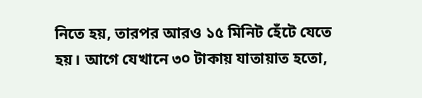নিতে হয়, তারপর আরও ১৫ মিনিট হেঁটে যেতে হয়। আগে যেখানে ৩০ টাকায় যাতায়াত হতো,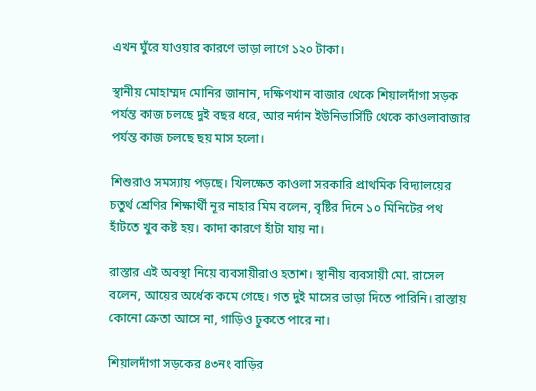এখন ঘুঁরে যাওয়ার কারণে ভাড়া লাগে ১২০ টাকা।

স্থানীয় মোহাম্মদ মোনির জানান, দক্ষিণখান বাজার থেকে শিয়ালদাঁগা সড়ক পর্যন্ত কাজ চলছে দুই বছর ধরে, আর নর্দান ইউনিভার্সিটি থেকে কাওলাবাজার পর্যন্ত কাজ চলছে ছয় মাস হলো।

শিশুরাও সমস্যায় পড়ছে। খিলক্ষেত কাওলা সরকারি প্রাথমিক বিদ্যালয়ের চতুর্থ শ্রেণির শিক্ষার্থী নূর নাহার মিম বলেন, বৃষ্টির দিনে ১০ মিনিটের পথ হাঁটতে খুব কষ্ট হয়। কাদা কারণে হাঁটা যায় না।

রাস্তার এই অবস্থা নিয়ে ব্যবসায়ীরাও হতাশ। স্থানীয় ব্যবসায়ী মো. রাসেল বলেন, আয়ের অর্ধেক কমে গেছে। গত দুই মাসের ভাড়া দিতে পারিনি। রাস্তায় কোনো ক্রেতা আসে না, গাড়িও ঢুকতে পারে না।

শিয়ালদাঁগা সড়কের ৪৩নং বাড়ির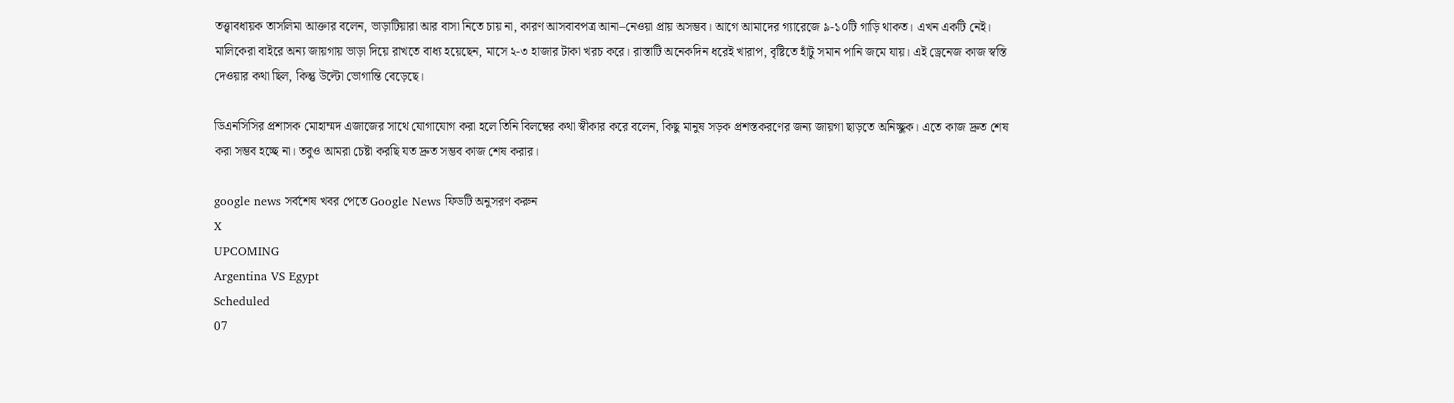তত্ত্বাবধায়ক তাসলিমা আক্তার বলেন, ভাড়াটিয়ারা আর বাসা নিতে চায় না, কারণ আসবাবপত্র আনা–নেওয়া প্রায় অসম্ভব। আগে আমাদের গ্যারেজে ৯-১০টি গাড়ি থাকত। এখন একটি নেই। মালিকেরা বাইরে অন্য জায়গায় ভাড়া দিয়ে রাখতে বাধ্য হয়েছেন, মাসে ২-৩ হাজার টাকা খরচ করে। রাস্তাটি অনেকদিন ধরেই খারাপ, বৃষ্টিতে হাঁটু সমান পানি জমে যায়। এই ড্রেনেজ কাজ স্বস্তি দেওয়ার কথা ছিল, কিন্তু উল্টো ভোগান্তি বেড়েছে।

ডিএনসিসির প্রশাসক মোহাম্মদ এজাজের সাথে যোগাযোগ করা হলে তিনি বিলম্বের কথা স্বীকার করে বলেন, কিছু মানুষ সড়ক প্রশস্তকরণের জন্য জায়গা ছাড়তে অনিচ্ছুক। এতে কাজ দ্রুত শেষ করা সম্ভব হচ্ছে না। তবুও আমরা চেষ্টা করছি যত দ্রুত সম্ভব কাজ শেষ করার।

google news সর্বশেষ খবর পেতে Google News ফিডটি অনুসরণ করুন
X
UPCOMING
Argentina VS Egypt
Scheduled
07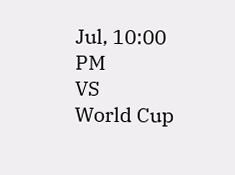Jul, 10:00 PM
VS
World Cup